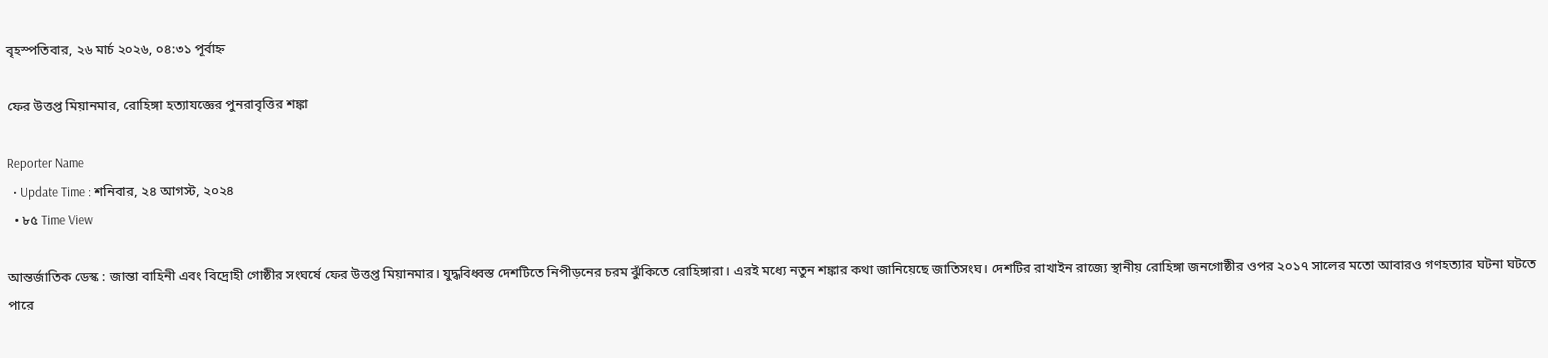বৃহস্পতিবার, ২৬ মার্চ ২০২৬, ০৪:৩১ পূর্বাহ্ন

ফের উত্তপ্ত মিয়ানমার, রোহিঙ্গা হত্যাযজ্ঞের পুনরাবৃত্তির শঙ্কা

Reporter Name
  • Update Time : শনিবার, ২৪ আগস্ট, ২০২৪
  • ৮৫ Time View

আন্তর্জাতিক ডেস্ক : জান্তা বাহিনী এবং বিদ্রোহী গোষ্ঠীর সংঘর্ষে ফের উত্তপ্ত মিয়ানমার। যুদ্ধবিধ্বস্ত দেশটিতে নিপীড়নের চরম ঝুঁকিতে রোহিঙ্গারা। এরই মধ্যে নতুন শঙ্কার কথা জানিয়েছে জাতিসংঘ। দেশটির রাখাইন রাজ্যে স্থানীয় রোহিঙ্গা জনগোষ্ঠীর ওপর ২০১৭ সালের মতো আবারও গণহত্যার ঘটনা ঘটতে পারে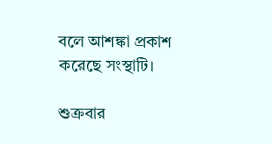বলে আশঙ্কা প্রকাশ করেছে সংস্থাটি।

শুক্রবার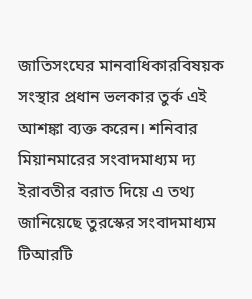জাতিসংঘের মানবাধিকারবিষয়ক সংস্থার প্রধান ভলকার তুর্ক এই আশঙ্কা ব্যক্ত করেন। শনিবার মিয়ানমারের সংবাদমাধ্যম দ্য ইরাবতীর বরাত দিয়ে এ তথ্য জানিয়েছে তুরস্কের সংবাদমাধ্যম টিআরটি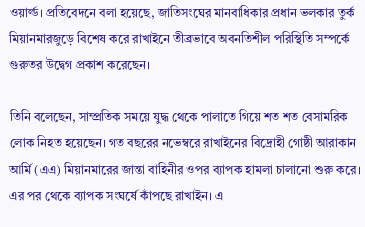ওয়ার্ল্ড। প্রতিবেদনে বলা হয়েছে, জাতিসংঘের মানবাধিকার প্রধান ভলকার তুর্ক মিয়ানমারজুড়ে বিশেষ করে রাখাইনে তীব্রভাবে অবনতিশীল পরিস্থিতি সম্পর্কে গুরুতর উদ্বেগ প্রকাশ করেছেন।

তিনি বলেছেন, সাম্প্রতিক সময়ে যুদ্ধ থেকে পালাতে গিয়ে শত শত বেসামরিক লোক নিহত হয়েছেন। গত বছরের নভেম্বরে রাখাইনের বিদ্রোহী গোষ্ঠী আরাকান আর্মি (এএ) মিয়ানমারের জান্তা বাহিনীর ওপর ব্যাপক হামলা চালানো শুরু করে। এর পর থেকে ব্যাপক সংঘর্ষে কাঁপছে রাখাইন। এ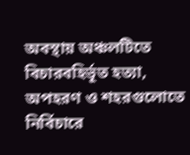অবস্থায় অঞ্চলটিতে বিচারবহির্ভূত হত্যা, অপহরণ ও শহরগুলোতে নির্বিচারে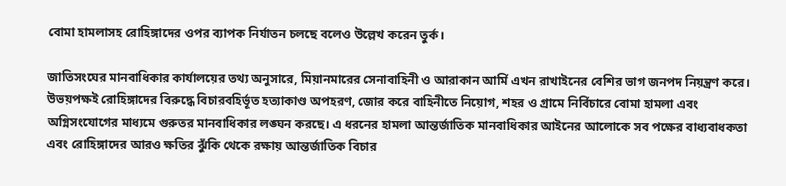বোমা হামলাসহ রোহিঙ্গাদের ওপর ব্যাপক নির্যাতন চলছে বলেও উল্লেখ করেন তুর্ক।

জাতিসংঘের মানবাধিকার কার্যালয়ের তথ্য অনুসারে, মিয়ানমারের সেনাবাহিনী ও আরাকান আর্মি এখন রাখাইনের বেশির ভাগ জনপদ নিয়ন্ত্রণ করে। উভয়পক্ষই রোহিঙ্গাদের বিরুদ্ধে বিচারবহির্ভূত হত্যাকাণ্ড অপহরণ, জোর করে বাহিনীতে নিয়োগ, শহর ও গ্রামে নির্বিচারে বোমা হামলা এবং অগ্নিসংযোগের মাধ্যমে গুরুতর মানবাধিকার লঙ্ঘন করছে। এ ধরনের হামলা আন্তর্জাতিক মানবাধিকার আইনের আলোকে সব পক্ষের বাধ্যবাধকতা এবং রোহিঙ্গাদের আরও ক্ষতির ঝুঁকি থেকে রক্ষায় আন্তর্জাতিক বিচার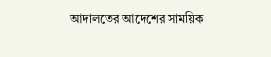আদালতের আদেশের সাময়িক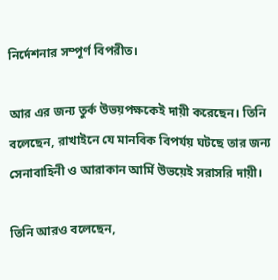নির্দেশনার সম্পূর্ণ বিপরীত।

আর এর জন্য তুর্ক উভয়পক্ষকেই দায়ী করেছেন। তিনি বলেছেন, রাখাইনে যে মানবিক বিপর্যয় ঘটছে তার জন্য সেনাবাহিনী ও আরাকান আর্মি উভয়েই সরাসরি দায়ী।

তিনি আরও বলেছেন,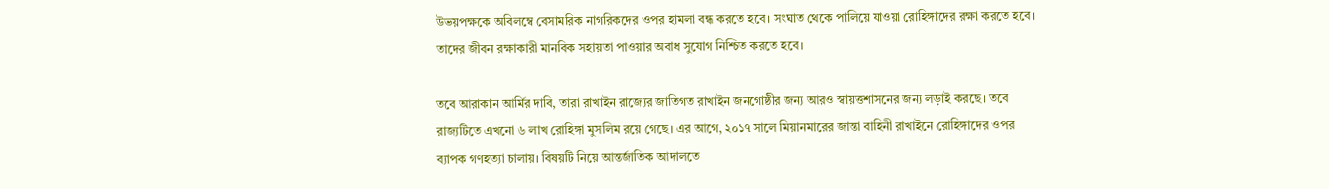উভয়পক্ষকে অবিলম্বে বেসামরিক নাগরিকদের ওপর হামলা বন্ধ করতে হবে। সংঘাত থেকে পালিয়ে যাওয়া রোহিঙ্গাদের রক্ষা করতে হবে। তাদের জীবন রক্ষাকারী মানবিক সহায়তা পাওয়ার অবাধ সুযোগ নিশ্চিত করতে হবে।

তবে আরাকান আর্মির দাবি, তারা রাখাইন রাজ্যের জাতিগত রাখাইন জনগোষ্ঠীর জন্য আরও স্বায়ত্তশাসনের জন্য লড়াই করছে। তবে রাজ্যটিতে এখনো ৬ লাখ রোহিঙ্গা মুসলিম রয়ে গেছে। এর আগে, ২০১৭ সালে মিয়ানমারের জান্তা বাহিনী রাখাইনে রোহিঙ্গাদের ওপর ব্যাপক গণহত্যা চালায়। বিষয়টি নিয়ে আন্তর্জাতিক আদালতে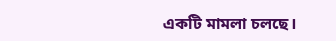একটি মামলা চলছে।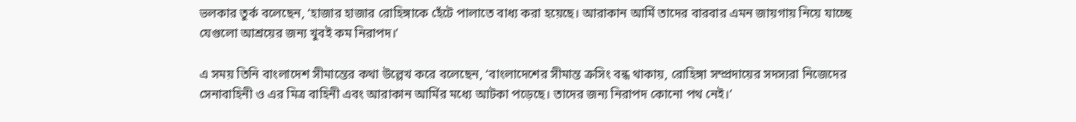ভলকার তুর্ক বলেছেন, ‘হাজার হাজার রোহিঙ্গাকে হেঁটে পালাতে বাধ্য করা হয়েছে। আরাকান আর্মি তাদের বারবার এমন জায়গায় নিয়ে যাচ্ছে যেগুলো আশ্রয়ের জন্য খুবই কম নিরাপদ।’

এ সময় তিনি বাংলাদেশ সীমান্তের কথা উল্লেখ করে বলেছেন, ‘বাংলাদেশের সীমান্ত ক্রসিং বন্ধ থাকায়, রোহিঙ্গা সম্প্রদায়ের সদস্যরা নিজেদের সেনাবাহিনী ও এর মিত্র বাহিনী এবং আরাকান আর্মির মধ্যে আটকা পড়েছে। তাদের জন্য নিরাপদ কোনো পথ নেই।’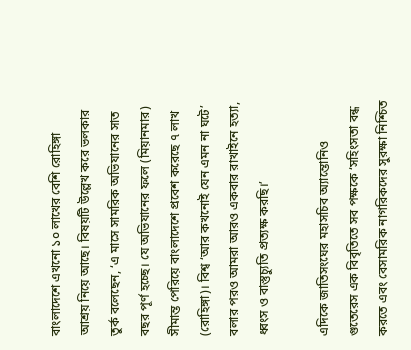বাংলাদেশে এখনো ১০ লাখের বেশি রোহিঙ্গা আশ্রয় নিয়ে আছে। বিষয়টি উল্লেখ করে ভলকার তুর্ক বলেছেন, ‘এ মাসে সামরিক অভিযানের সাত বছর পূর্ণ হচ্ছে। যে অভিযানের ফলে (মিয়ানমার) সীমান্ত পেরিয়ে বাংলাদেশে প্রবেশ করেছে ৭ লাখ (রোহিঙ্গা)। বিশ্ব ‘আর কখনোই যেন এমন না ঘটে’ বলার পরও আমরা আরও একবার রাখাইনে হত্যা, ধ্বংস ও বাস্তুচ্যুতি প্রত্যক্ষ করছি।’

এদিকে জাতিসংঘের মহাসচিব অ্যান্তোনিও গুতেরেস এক বিবৃতিতে সব পক্ষকে ‘সহিংসতা বন্ধ করতে এবং বেসামরিক নাগরিকদের সুরক্ষা নিশ্চিত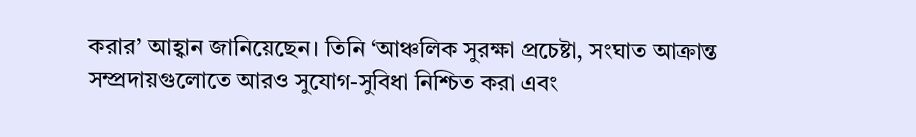করার’ আহ্বান জানিয়েছেন। তিনি ‘আঞ্চলিক সুরক্ষা প্রচেষ্টা, সংঘাত আক্রান্ত সম্প্রদায়গুলোতে আরও সুযোগ-সুবিধা নিশ্চিত করা এবং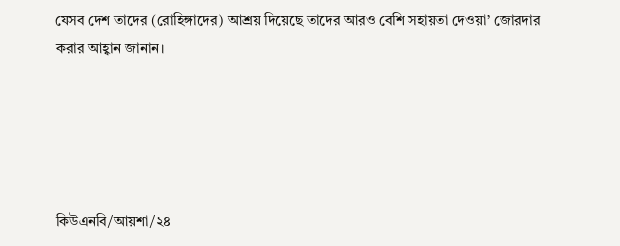যেসব দেশ তাদের (রোহিঙ্গাদের) আশ্রয় দিয়েছে তাদের আরও বেশি সহায়তা দেওয়া’ জোরদার করার আহ্বান জানান।





কিউএনবি/আয়শা/২৪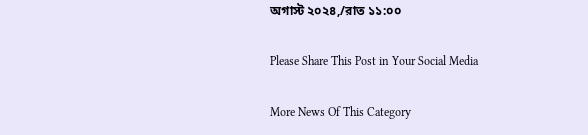অগাস্ট ২০২৪,/রাত ১১:০০

Please Share This Post in Your Social Media

More News Of This Category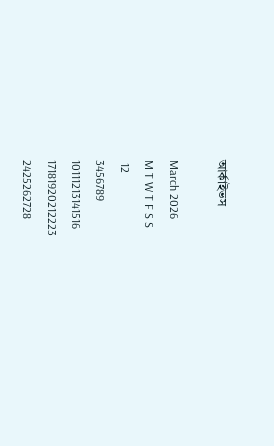আর্কাইভস

March 2026
M T W T F S S
 12
3456789
10111213141516
17181920212223
2425262728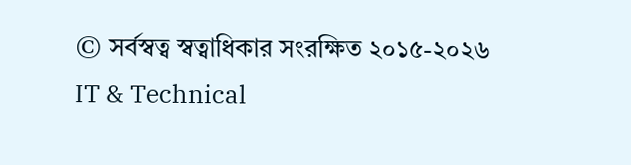© সর্বস্বত্ব স্বত্বাধিকার সংরক্ষিত ২০১৫-২০২৬
IT & Technical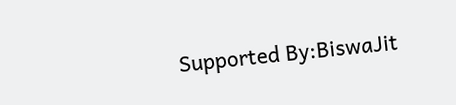Supported By:BiswaJit